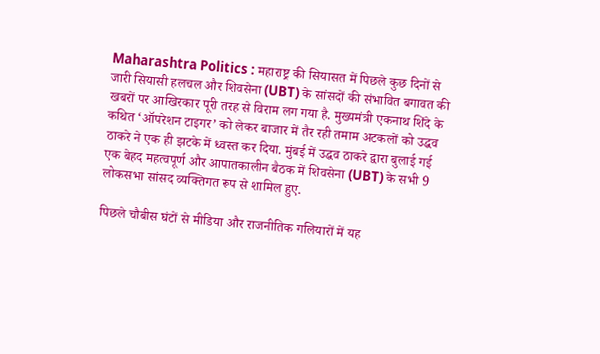Maharashtra Politics : महाराष्ट्र की सियासत में पिछले कुछ दिनों से जारी सियासी हलचल और शिवसेना (UBT) के सांसदों की संभावित बगावत की खबरों पर आखिरकार पूरी तरह से विराम लग गया है. मुख्यमंत्री एकनाथ शिंदे के कथित ‘ऑपरेशन टाइगर’ को लेकर बाजार में तैर रही तमाम अटकलों को उद्धव ठाकरे ने एक ही झटके में ध्वस्त कर दिया. मुंबई में उद्धव ठाकरे द्वारा बुलाई गई एक बेहद महत्वपूर्ण और आपातकालीन बैठक में शिवसेना (UBT) के सभी 9 लोकसभा सांसद व्यक्तिगत रूप से शामिल हुए.

पिछले चौबीस घंटों से मीडिया और राजनीतिक गलियारों में यह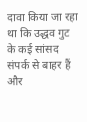दावा किया जा रहा था कि उद्धव गुट के कई सांसद संपर्क से बाहर हैं और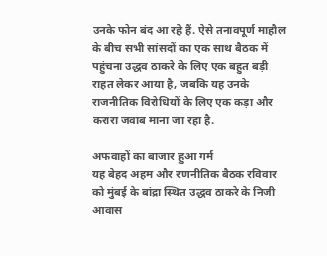उनके फोन बंद आ रहे हैं. ऐसे तनावपूर्ण माहौल के बीच सभी सांसदों का एक साथ बैठक में पहुंचना उद्धव ठाकरे के लिए एक बहुत बड़ी राहत लेकर आया है, जबकि यह उनके राजनीतिक विरोधियों के लिए एक कड़ा और करारा जवाब माना जा रहा है.

अफवाहों का बाजार हुआ गर्म
यह बेहद अहम और रणनीतिक बैठक रविवार को मुंबई के बांद्रा स्थित उद्धव ठाकरे के निजी आवास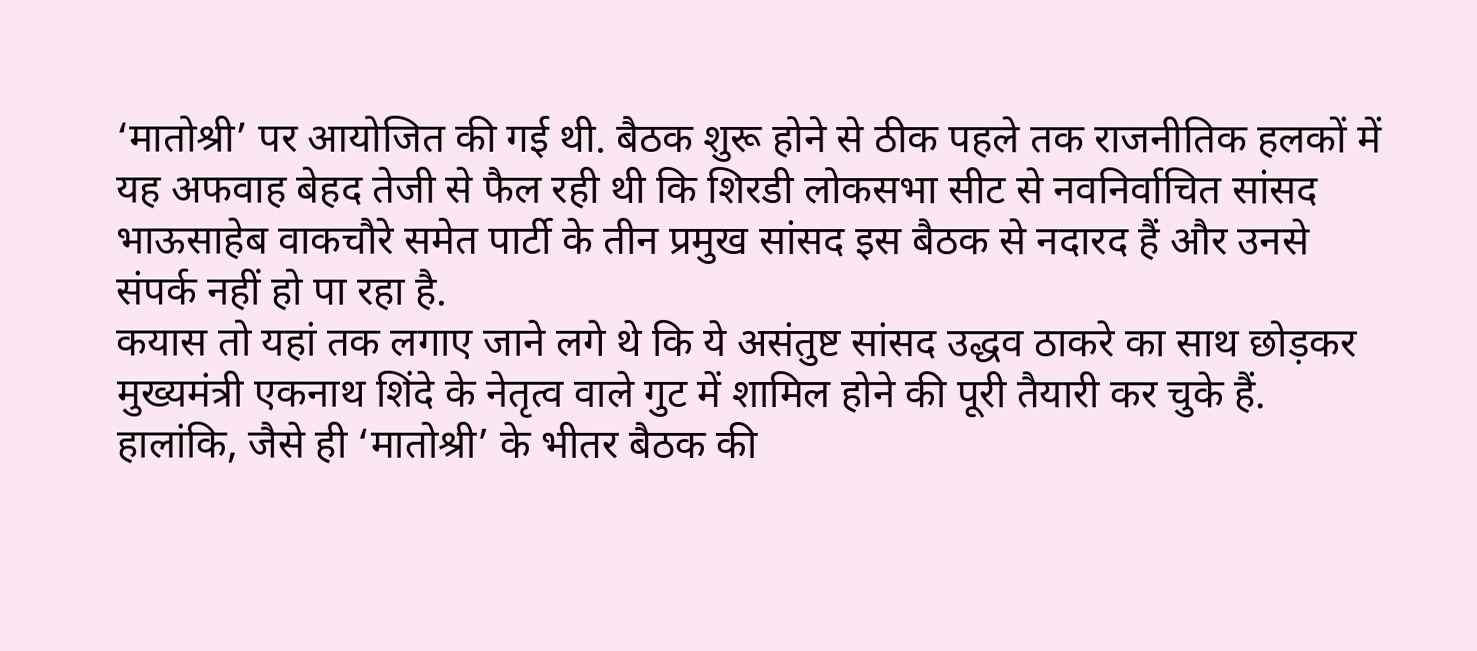‘मातोश्री’ पर आयोजित की गई थी. बैठक शुरू होने से ठीक पहले तक राजनीतिक हलकों में यह अफवाह बेहद तेजी से फैल रही थी कि शिरडी लोकसभा सीट से नवनिर्वाचित सांसद भाऊसाहेब वाकचौरे समेत पार्टी के तीन प्रमुख सांसद इस बैठक से नदारद हैं और उनसे संपर्क नहीं हो पा रहा है.
कयास तो यहां तक लगाए जाने लगे थे कि ये असंतुष्ट सांसद उद्धव ठाकरे का साथ छोड़कर मुख्यमंत्री एकनाथ शिंदे के नेतृत्व वाले गुट में शामिल होने की पूरी तैयारी कर चुके हैं. हालांकि, जैसे ही ‘मातोश्री’ के भीतर बैठक की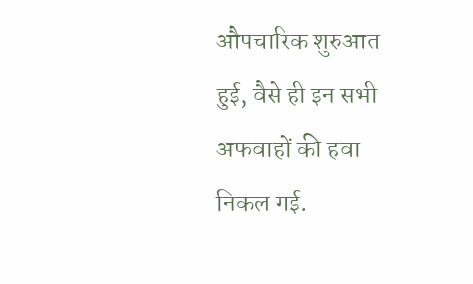औपचारिक शुरुआत हुई, वैसे ही इन सभी अफवाहों की हवा निकल गई.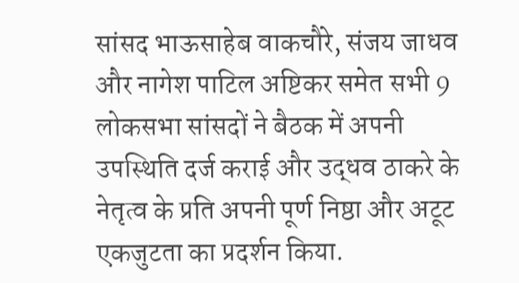सांसद भाऊसाहेब वाकचौरे, संजय जाधव और नागेश पाटिल अष्टिकर समेत सभी 9 लोकसभा सांसदों ने बैठक में अपनी उपस्थिति दर्ज कराई और उद्धव ठाकरे के नेतृत्व के प्रति अपनी पूर्ण निष्ठा और अटूट एकजुटता का प्रदर्शन किया.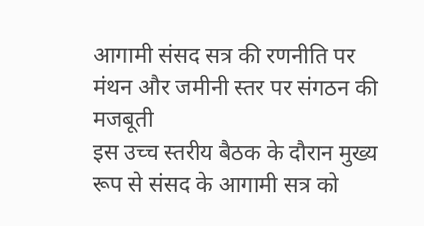आगामी संसद सत्र की रणनीति पर मंथन और जमीनी स्तर पर संगठन की मजबूती
इस उच्च स्तरीय बैठक के दौरान मुख्य रूप से संसद के आगामी सत्र को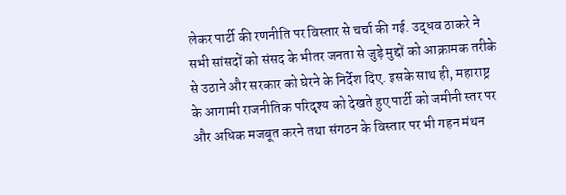लेकर पार्टी की रणनीति पर विस्तार से चर्चा की गई. उद्धव ठाकरे ने सभी सांसदों को संसद के भीतर जनता से जुड़े मुद्दों को आक्रामक तरीके से उठाने और सरकार को घेरने के निर्देश दिए. इसके साथ ही, महाराष्ट्र के आगामी राजनीतिक परिदृश्य को देखते हुए पार्टी को जमीनी स्तर पर और अधिक मजबूत करने तथा संगठन के विस्तार पर भी गहन मंथन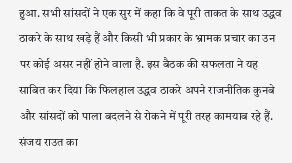हुआ. सभी सांसदों ने एक सुर में कहा कि वे पूरी ताकत के साथ उद्धव ठाकरे के साथ खड़े हैं और किसी भी प्रकार के भ्रामक प्रचार का उन पर कोई असर नहीं होने वाला है. इस बैठक की सफलता ने यह साबित कर दिया कि फिलहाल उद्धव ठाकरे अपने राजनीतिक कुनबे और सांसदों को पाला बदलने से रोकने में पूरी तरह कामयाब रहे हैं.
संजय राउत का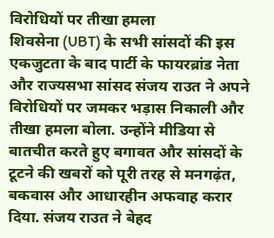विरोधियों पर तीखा हमला
शिवसेना (UBT) के सभी सांसदों की इस एकजुटता के बाद पार्टी के फायरब्रांड नेता और राज्यसभा सांसद संजय राउत ने अपने विरोधियों पर जमकर भड़ास निकाली और तीखा हमला बोला. उन्होंने मीडिया से बातचीत करते हुए बगावत और सांसदों के टूटने की खबरों को पूरी तरह से मनगढ़ंत, बकवास और आधारहीन अफवाह करार दिया. संजय राउत ने बेहद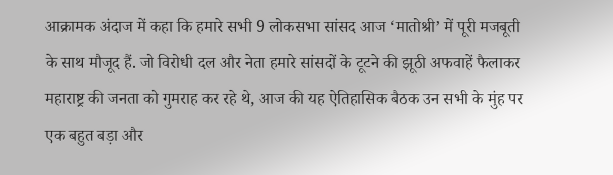आक्रामक अंदाज में कहा कि हमारे सभी 9 लोकसभा सांसद आज ‘मातोश्री’ में पूरी मजबूती के साथ मौजूद हैं. जो विरोधी दल और नेता हमारे सांसदों के टूटने की झूठी अफवाहें फैलाकर महाराष्ट्र की जनता को गुमराह कर रहे थे, आज की यह ऐतिहासिक बैठक उन सभी के मुंह पर एक बहुत बड़ा और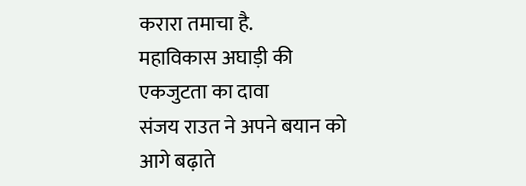करारा तमाचा है.
महाविकास अघाड़ी की एकजुटता का दावा
संजय राउत ने अपने बयान को आगे बढ़ाते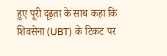हुए पूरी दृढ़ता के साथ कहा कि शिवसेना (UBT) के टिकट पर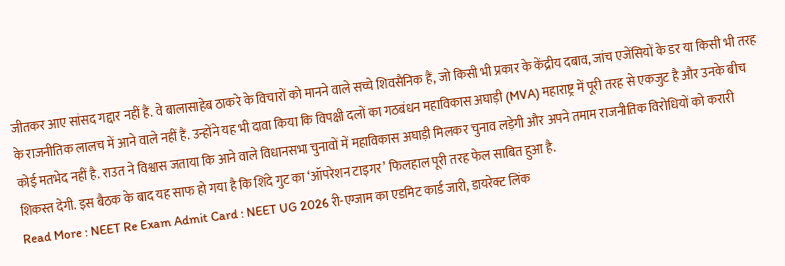जीतकर आए सांसद गद्दार नहीं हैं. वे बालासाहेब ठाकरे के विचारों को मानने वाले सच्चे शिवसैनिक हैं, जो किसी भी प्रकार के केंद्रीय दबाव, जांच एजेंसियों के डर या किसी भी तरह के राजनीतिक लालच में आने वाले नहीं हैं. उन्होंने यह भी दावा किया कि विपक्षी दलों का गठबंधन महाविकास अघाड़ी (MVA) महाराष्ट्र में पूरी तरह से एकजुट है और उनके बीच कोई मतभेद नहीं है. राउत ने विश्वास जताया कि आने वाले विधानसभा चुनावों में महाविकास अघाड़ी मिलकर चुनाव लड़ेगी और अपने तमाम राजनीतिक विरोधियों को करारी शिकस्त देगी. इस बैठक के बाद यह साफ हो गया है कि शिंदे गुट का ‘ऑपरेशन टाइगर’ फिलहाल पूरी तरह फेल साबित हुआ है.
Read More : NEET Re Exam Admit Card : NEET UG 2026 री-एग्जाम का एडमिट कार्ड जारी, डायरेक्ट लिंक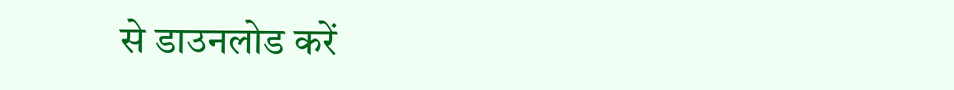से डाउनलोड करें